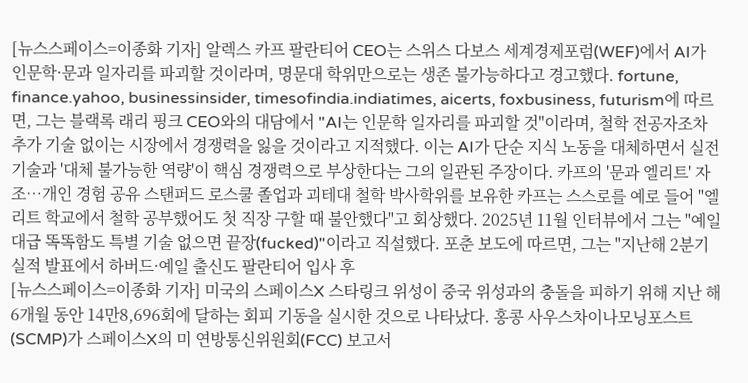[뉴스스페이스=이종화 기자] 알렉스 카프 팔란티어 CEO는 스위스 다보스 세계경제포럼(WEF)에서 AI가 인문학·문과 일자리를 파괴할 것이라며, 명문대 학위만으로는 생존 불가능하다고 경고했다. fortune, finance.yahoo, businessinsider, timesofindia.indiatimes, aicerts, foxbusiness, futurism에 따르면, 그는 블랙록 래리 핑크 CEO와의 대담에서 "AI는 인문학 일자리를 파괴할 것"이라며, 철학 전공자조차 추가 기술 없이는 시장에서 경쟁력을 잃을 것이라고 지적했다. 이는 AI가 단순 지식 노동을 대체하면서 실전 기술과 '대체 불가능한 역량'이 핵심 경쟁력으로 부상한다는 그의 일관된 주장이다. 카프의 '문과 엘리트' 자조…개인 경험 공유 스탠퍼드 로스쿨 졸업과 괴테대 철학 박사학위를 보유한 카프는 스스로를 예로 들어 "엘리트 학교에서 철학 공부했어도 첫 직장 구할 때 불안했다"고 회상했다. 2025년 11월 인터뷰에서 그는 "예일대급 똑똑함도 특별 기술 없으면 끝장(fucked)"이라고 직설했다. 포춘 보도에 따르면, 그는 "지난해 2분기 실적 발표에서 하버드·예일 출신도 팔란티어 입사 후
[뉴스스페이스=이종화 기자] 미국의 스페이스X 스타링크 위성이 중국 위성과의 충돌을 피하기 위해 지난 해 6개월 동안 14만8,696회에 달하는 회피 기동을 실시한 것으로 나타났다. 홍콩 사우스차이나모닝포스트(SCMP)가 스페이스X의 미 연방통신위원회(FCC) 보고서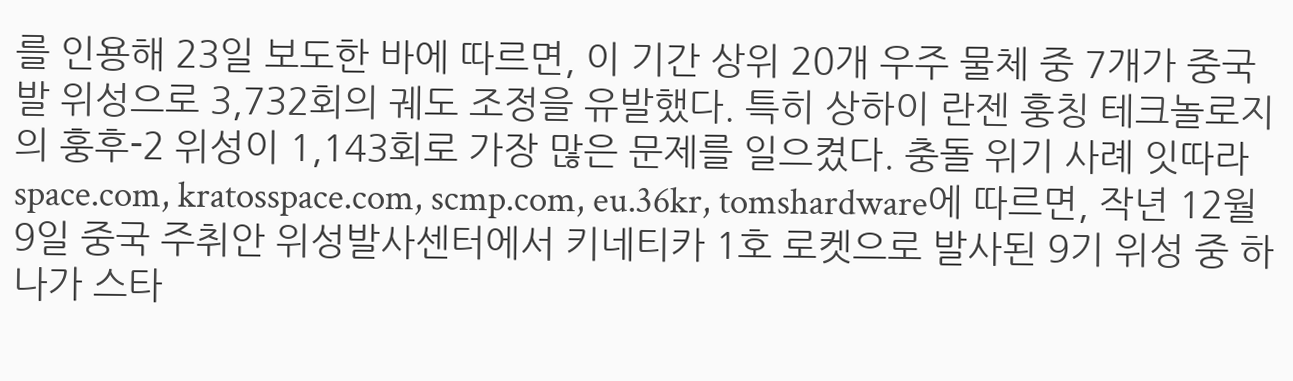를 인용해 23일 보도한 바에 따르면, 이 기간 상위 20개 우주 물체 중 7개가 중국발 위성으로 3,732회의 궤도 조정을 유발했다. 특히 상하이 란젠 훙칭 테크놀로지의 훙후-2 위성이 1,143회로 가장 많은 문제를 일으켰다. 충돌 위기 사례 잇따라 space.com, kratosspace.com, scmp.com, eu.36kr, tomshardware에 따르면, 작년 12월 9일 중국 주취안 위성발사센터에서 키네티카 1호 로켓으로 발사된 9기 위성 중 하나가 스타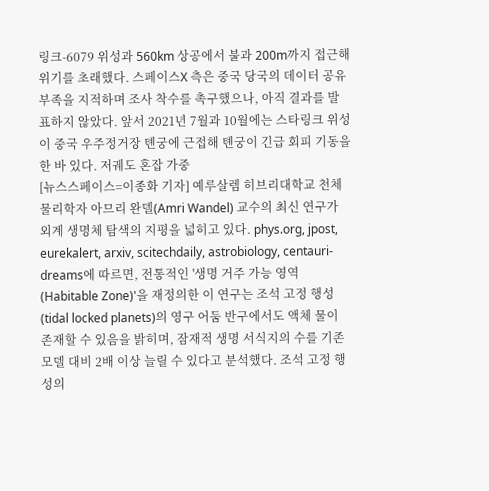링크-6079 위성과 560km 상공에서 불과 200m까지 접근해 위기를 초래했다. 스페이스X 측은 중국 당국의 데이터 공유 부족을 지적하며 조사 착수를 촉구했으나, 아직 결과를 발표하지 않았다. 앞서 2021년 7월과 10월에는 스타링크 위성이 중국 우주정거장 톈궁에 근접해 톈궁이 긴급 회피 기동을 한 바 있다. 저궤도 혼잡 가중
[뉴스스페이스=이종화 기자] 예루살렘 히브리대학교 천체물리학자 아므리 완델(Amri Wandel) 교수의 최신 연구가 외계 생명체 탐색의 지평을 넓히고 있다. phys.org, jpost, eurekalert, arxiv, scitechdaily, astrobiology, centauri-dreams에 따르면, 전통적인 '생명 거주 가능 영역(Habitable Zone)'을 재정의한 이 연구는 조석 고정 행성(tidal locked planets)의 영구 어둠 반구에서도 액체 물이 존재할 수 있음을 밝히며, 잠재적 생명 서식지의 수를 기존 모델 대비 2배 이상 늘릴 수 있다고 분석했다. 조석 고정 행성의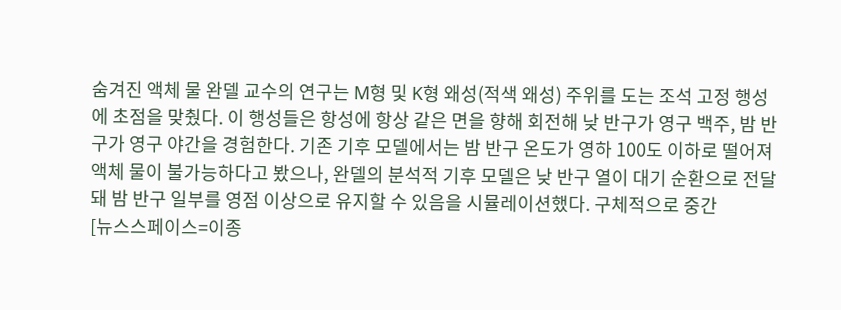숨겨진 액체 물 완델 교수의 연구는 M형 및 K형 왜성(적색 왜성) 주위를 도는 조석 고정 행성에 초점을 맞췄다. 이 행성들은 항성에 항상 같은 면을 향해 회전해 낮 반구가 영구 백주, 밤 반구가 영구 야간을 경험한다. 기존 기후 모델에서는 밤 반구 온도가 영하 100도 이하로 떨어져 액체 물이 불가능하다고 봤으나, 완델의 분석적 기후 모델은 낮 반구 열이 대기 순환으로 전달돼 밤 반구 일부를 영점 이상으로 유지할 수 있음을 시뮬레이션했다. 구체적으로 중간
[뉴스스페이스=이종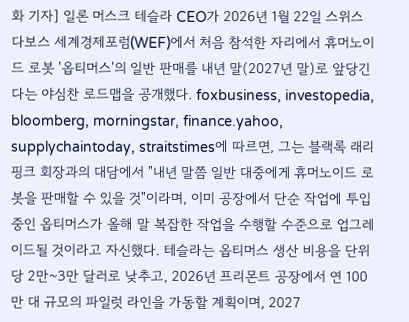화 기자] 일론 머스크 테슬라 CEO가 2026년 1월 22일 스위스 다보스 세계경제포럼(WEF)에서 처음 참석한 자리에서 휴머노이드 로봇 '옵티머스'의 일반 판매를 내년 말(2027년 말)로 앞당긴다는 야심찬 로드맵을 공개했다. foxbusiness, investopedia, bloomberg, morningstar, finance.yahoo, supplychaintoday, straitstimes에 따르면, 그는 블랙록 래리 핑크 회장과의 대담에서 "내년 말쯤 일반 대중에게 휴머노이드 로봇을 판매할 수 있을 것"이라며, 이미 공장에서 단순 작업에 투입 중인 옵티머스가 올해 말 복잡한 작업을 수행할 수준으로 업그레이드될 것이라고 자신했다. 테슬라는 옵티머스 생산 비용을 단위당 2만~3만 달러로 낮추고, 2026년 프리몬트 공장에서 연 100만 대 규모의 파일럿 라인을 가동할 계획이며, 2027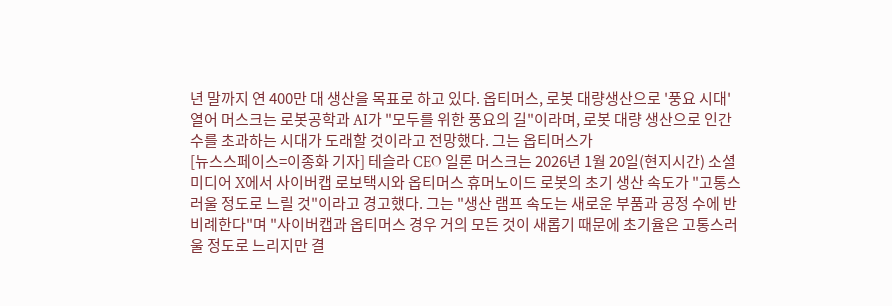년 말까지 연 400만 대 생산을 목표로 하고 있다. 옵티머스, 로봇 대량생산으로 '풍요 시대' 열어 머스크는 로봇공학과 AI가 "모두를 위한 풍요의 길"이라며, 로봇 대량 생산으로 인간 수를 초과하는 시대가 도래할 것이라고 전망했다. 그는 옵티머스가
[뉴스스페이스=이종화 기자] 테슬라 CEO 일론 머스크는 2026년 1월 20일(현지시간) 소셜미디어 X에서 사이버캡 로보택시와 옵티머스 휴머노이드 로봇의 초기 생산 속도가 "고통스러울 정도로 느릴 것"이라고 경고했다. 그는 "생산 램프 속도는 새로운 부품과 공정 수에 반비례한다"며 "사이버캡과 옵티머스 경우 거의 모든 것이 새롭기 때문에 초기율은 고통스러울 정도로 느리지만 결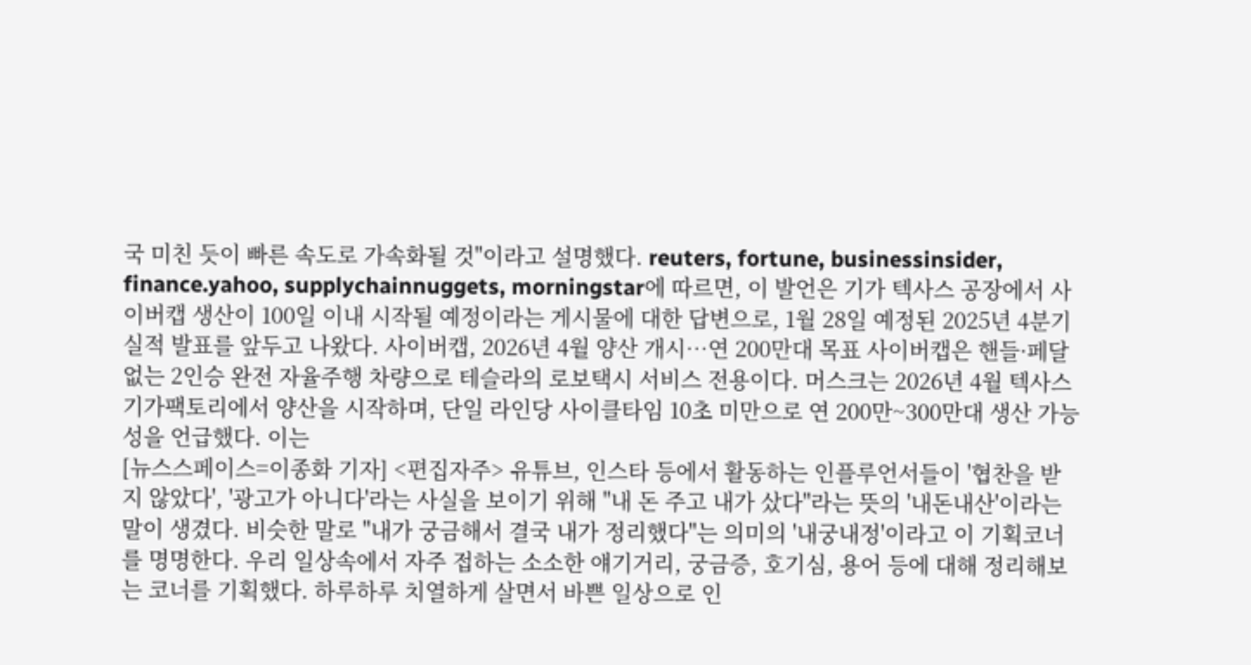국 미친 듯이 빠른 속도로 가속화될 것"이라고 설명했다. reuters, fortune, businessinsider, finance.yahoo, supplychainnuggets, morningstar에 따르면, 이 발언은 기가 텍사스 공장에서 사이버캡 생산이 100일 이내 시작될 예정이라는 게시물에 대한 답변으로, 1월 28일 예정된 2025년 4분기 실적 발표를 앞두고 나왔다. 사이버캡, 2026년 4월 양산 개시…연 200만대 목표 사이버캡은 핸들·페달 없는 2인승 완전 자율주행 차량으로 테슬라의 로보택시 서비스 전용이다. 머스크는 2026년 4월 텍사스 기가팩토리에서 양산을 시작하며, 단일 라인당 사이클타임 10초 미만으로 연 200만~300만대 생산 가능성을 언급했다. 이는
[뉴스스페이스=이종화 기자] <편집자주> 유튜브, 인스타 등에서 활동하는 인플루언서들이 '협찬을 받지 않았다', '광고가 아니다'라는 사실을 보이기 위해 "내 돈 주고 내가 샀다"라는 뜻의 '내돈내산'이라는 말이 생겼다. 비슷한 말로 "내가 궁금해서 결국 내가 정리했다"는 의미의 '내궁내정'이라고 이 기획코너를 명명한다. 우리 일상속에서 자주 접하는 소소한 얘기거리, 궁금증, 호기심, 용어 등에 대해 정리해보는 코너를 기획했다. 하루하루 치열하게 살면서 바쁜 일상으로 인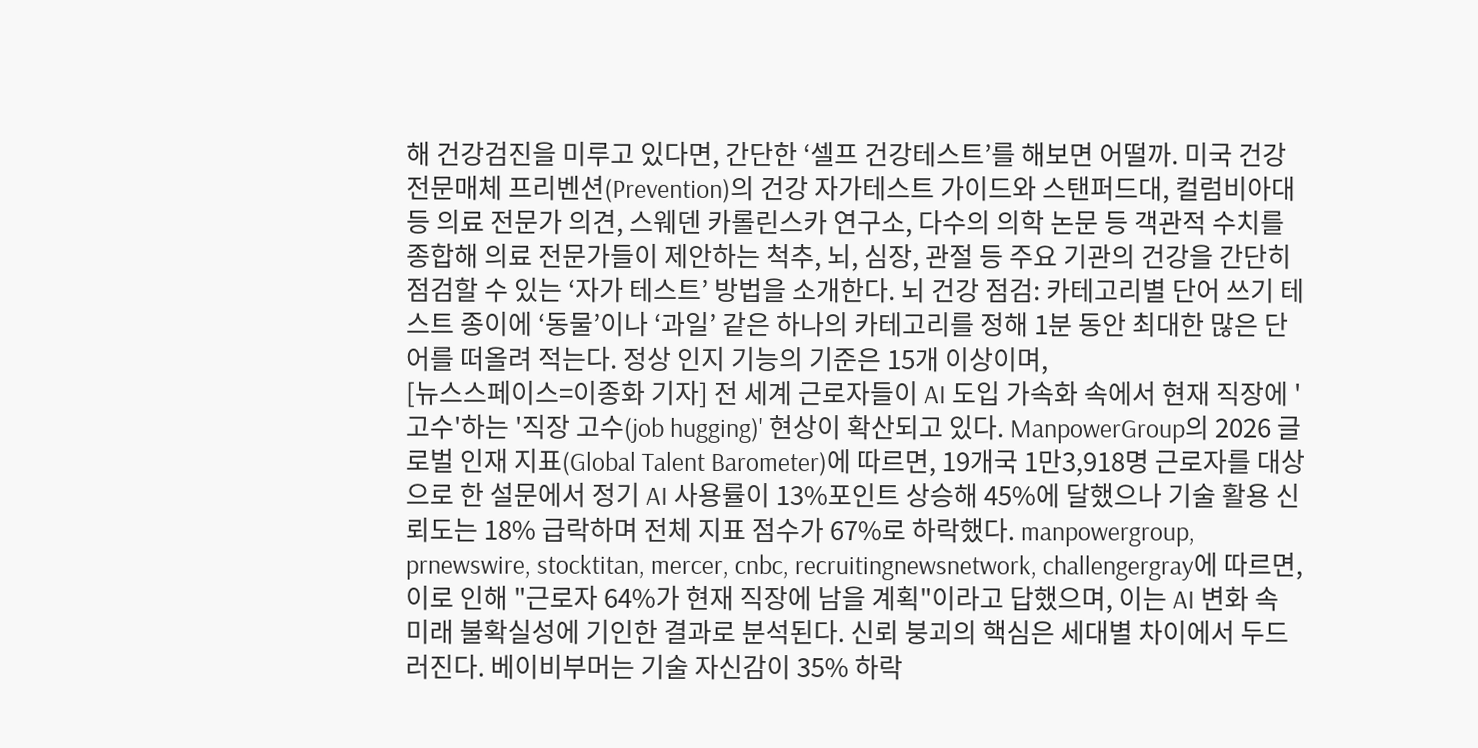해 건강검진을 미루고 있다면, 간단한 ‘셀프 건강테스트’를 해보면 어떨까. 미국 건강전문매체 프리벤션(Prevention)의 건강 자가테스트 가이드와 스탠퍼드대, 컬럼비아대 등 의료 전문가 의견, 스웨덴 카롤린스카 연구소, 다수의 의학 논문 등 객관적 수치를 종합해 의료 전문가들이 제안하는 척추, 뇌, 심장, 관절 등 주요 기관의 건강을 간단히 점검할 수 있는 ‘자가 테스트’ 방법을 소개한다. 뇌 건강 점검: 카테고리별 단어 쓰기 테스트 종이에 ‘동물’이나 ‘과일’ 같은 하나의 카테고리를 정해 1분 동안 최대한 많은 단어를 떠올려 적는다. 정상 인지 기능의 기준은 15개 이상이며,
[뉴스스페이스=이종화 기자] 전 세계 근로자들이 AI 도입 가속화 속에서 현재 직장에 '고수'하는 '직장 고수(job hugging)' 현상이 확산되고 있다. ManpowerGroup의 2026 글로벌 인재 지표(Global Talent Barometer)에 따르면, 19개국 1만3,918명 근로자를 대상으로 한 설문에서 정기 AI 사용률이 13%포인트 상승해 45%에 달했으나 기술 활용 신뢰도는 18% 급락하며 전체 지표 점수가 67%로 하락했다. manpowergroup, prnewswire, stocktitan, mercer, cnbc, recruitingnewsnetwork, challengergray에 따르면, 이로 인해 "근로자 64%가 현재 직장에 남을 계획"이라고 답했으며, 이는 AI 변화 속 미래 불확실성에 기인한 결과로 분석된다. 신뢰 붕괴의 핵심은 세대별 차이에서 두드러진다. 베이비부머는 기술 자신감이 35% 하락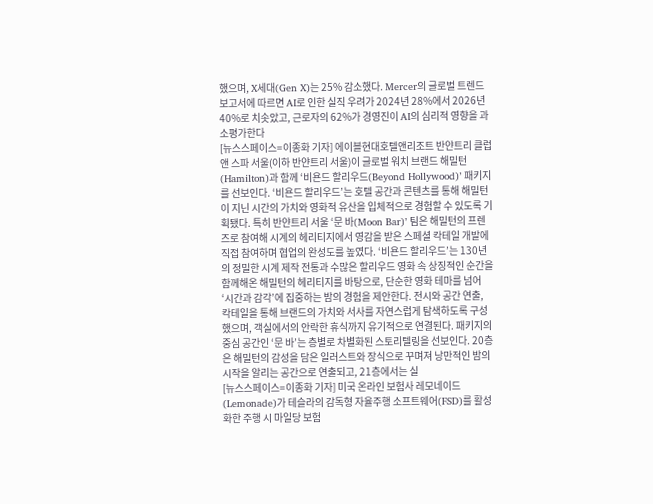했으며, X세대(Gen X)는 25% 감소했다. Mercer의 글로벌 트렌드 보고서에 따르면 AI로 인한 실직 우려가 2024년 28%에서 2026년 40%로 치솟았고, 근로자의 62%가 경영진이 AI의 심리적 영향을 과소평가한다
[뉴스스페이스=이종화 기자] 에이블현대호텔앤리조트 반얀트리 클럽 앤 스파 서울(이하 반얀트리 서울)이 글로벌 워치 브랜드 해밀턴(Hamilton)과 함께 ‘비욘드 할리우드(Beyond Hollywood)’ 패키지를 선보인다. ‘비욘드 할리우드’는 호텔 공간과 콘텐츠를 통해 해밀턴이 지닌 시간의 가치와 영화적 유산을 입체적으로 경험할 수 있도록 기획됐다. 특히 반얀트리 서울 ‘문 바(Moon Bar)’ 팀은 해밀턴의 프렌즈로 참여해 시계의 헤리티지에서 영감을 받은 스페셜 칵테일 개발에 직접 참여하며 협업의 완성도를 높였다. ‘비욘드 할리우드’는 130년의 정밀한 시계 제작 전통과 수많은 할리우드 영화 속 상징적인 순간을 함께해온 해밀턴의 헤리티지를 바탕으로, 단순한 영화 테마를 넘어 ‘시간과 감각’에 집중하는 밤의 경험을 제안한다. 전시와 공간 연출, 칵테일을 통해 브랜드의 가치와 서사를 자연스럽게 탐색하도록 구성했으며, 객실에서의 안락한 휴식까지 유기적으로 연결된다. 패키지의 중심 공간인 ‘문 바’는 층별로 차별화된 스토리텔링을 선보인다. 20층은 해밀턴의 감성을 담은 일러스트와 장식으로 꾸며져 낭만적인 밤의 시작을 알리는 공간으로 연출되고, 21층에서는 실
[뉴스스페이스=이종화 기자] 미국 온라인 보험사 레모네이드(Lemonade)가 테슬라의 감독형 자율주행 소프트웨어(FSD)를 활성화한 주행 시 마일당 보험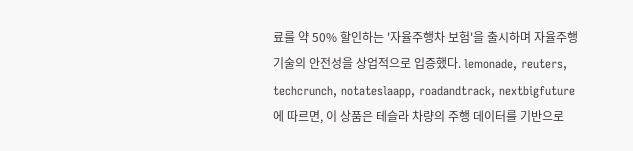료를 약 50% 할인하는 '자율주행차 보험'을 출시하며 자율주행 기술의 안전성을 상업적으로 입증했다. lemonade, reuters, techcrunch, notateslaapp, roadandtrack, nextbigfuture에 따르면, 이 상품은 테슬라 차량의 주행 데이터를 기반으로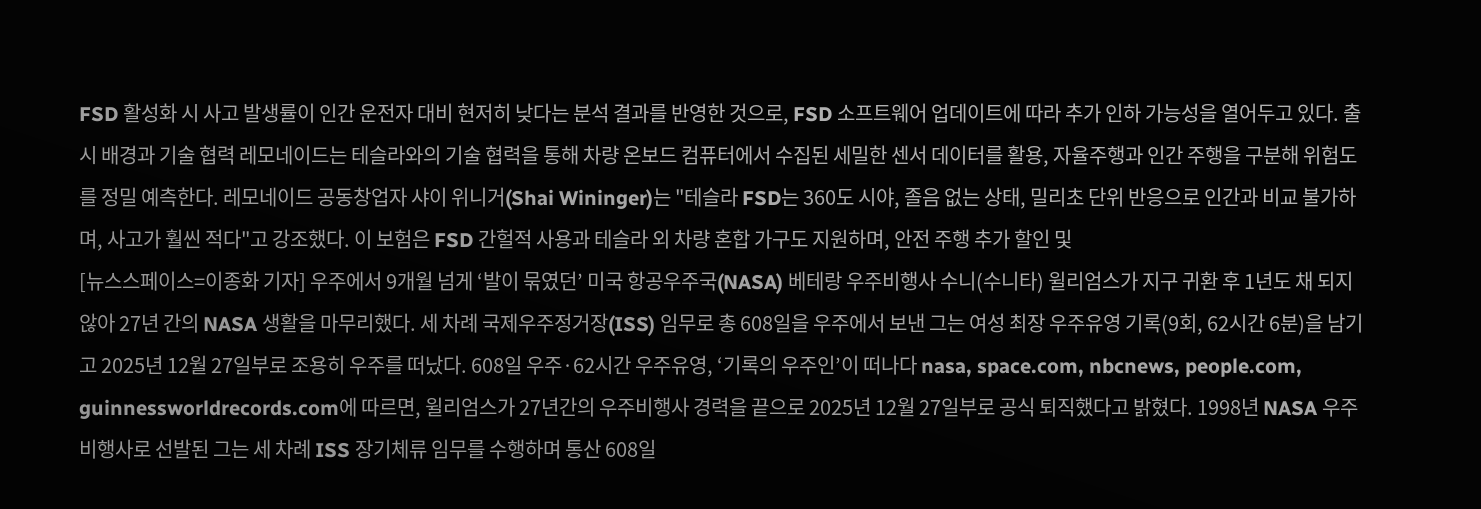FSD 활성화 시 사고 발생률이 인간 운전자 대비 현저히 낮다는 분석 결과를 반영한 것으로, FSD 소프트웨어 업데이트에 따라 추가 인하 가능성을 열어두고 있다. 출시 배경과 기술 협력 레모네이드는 테슬라와의 기술 협력을 통해 차량 온보드 컴퓨터에서 수집된 세밀한 센서 데이터를 활용, 자율주행과 인간 주행을 구분해 위험도를 정밀 예측한다. 레모네이드 공동창업자 샤이 위니거(Shai Wininger)는 "테슬라 FSD는 360도 시야, 졸음 없는 상태, 밀리초 단위 반응으로 인간과 비교 불가하며, 사고가 훨씬 적다"고 강조했다. 이 보험은 FSD 간헐적 사용과 테슬라 외 차량 혼합 가구도 지원하며, 안전 주행 추가 할인 및
[뉴스스페이스=이종화 기자] 우주에서 9개월 넘게 ‘발이 묶였던’ 미국 항공우주국(NASA) 베테랑 우주비행사 수니(수니타) 윌리엄스가 지구 귀환 후 1년도 채 되지 않아 27년 간의 NASA 생활을 마무리했다. 세 차례 국제우주정거장(ISS) 임무로 총 608일을 우주에서 보낸 그는 여성 최장 우주유영 기록(9회, 62시간 6분)을 남기고 2025년 12월 27일부로 조용히 우주를 떠났다. 608일 우주·62시간 우주유영, ‘기록의 우주인’이 떠나다 nasa, space.com, nbcnews, people.com, guinnessworldrecords.com에 따르면, 윌리엄스가 27년간의 우주비행사 경력을 끝으로 2025년 12월 27일부로 공식 퇴직했다고 밝혔다. 1998년 NASA 우주비행사로 선발된 그는 세 차례 ISS 장기체류 임무를 수행하며 통산 608일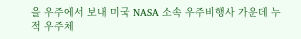을 우주에서 보내 미국 NASA 소속 우주비행사 가운데 누적 우주체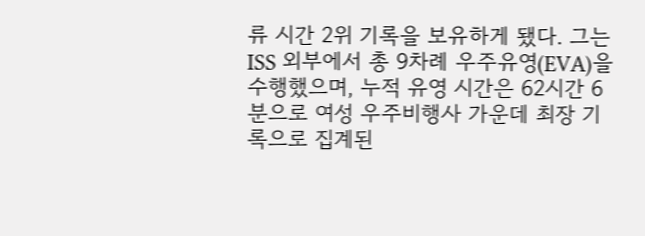류 시간 2위 기록을 보유하게 됐다. 그는 ISS 외부에서 총 9차례 우주유영(EVA)을 수행했으며, 누적 유영 시간은 62시간 6분으로 여성 우주비행사 가운데 최장 기록으로 집계된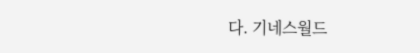다. 기네스월드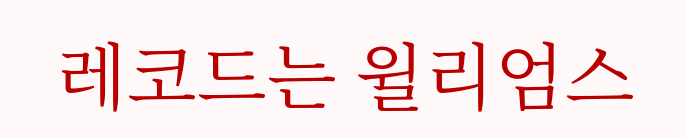레코드는 윌리엄스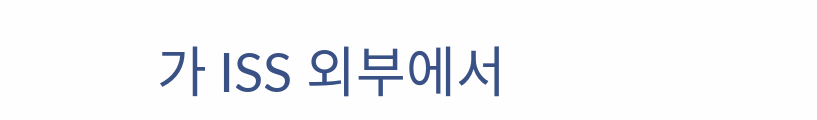가 ISS 외부에서